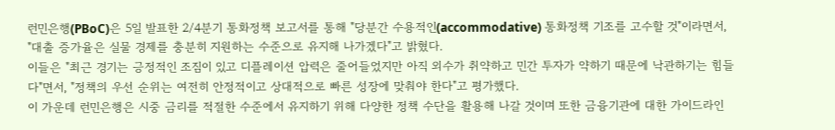런민은행(PBoC)은 5일 발표한 2/4분기 통화정책 보고서를 통해 "당분간 수용적인(accommodative) 통화정책 기조를 고수할 것"이라면서, "대출 증가율은 실물 경제를 충분히 지원하는 수준으로 유지해 나가겠다"고 밝혔다.
이들은 "최근 경기는 긍정적인 조짐이 있고 디플레이션 압력은 줄어들었지만 아직 외수가 취약하고 민간 투자가 약하기 때문에 낙관하기는 힘들다"면서, "정책의 우선 순위는 여전히 안정적이고 상대적으로 빠른 성장에 맞춰야 한다"고 평가했다.
이 가운데 런민은행은 시중 금리를 적절한 수준에서 유지하기 위해 다양한 정책 수단을 활용해 나갈 것이며 또한 금융기관에 대한 가이드라인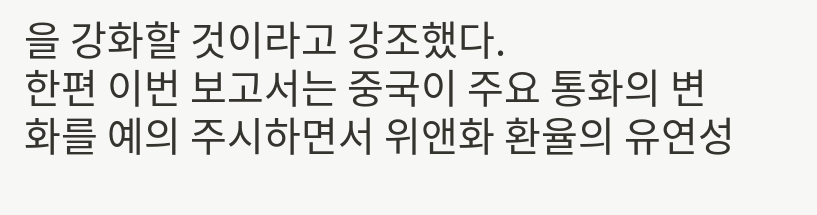을 강화할 것이라고 강조했다.
한편 이번 보고서는 중국이 주요 통화의 변화를 예의 주시하면서 위앤화 환율의 유연성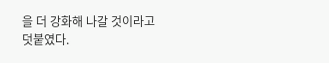을 더 강화해 나갈 것이라고 덧붙였다.